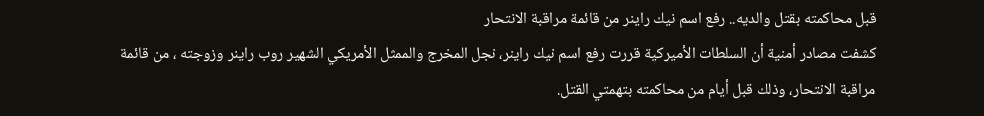قبل محاكمته بقتل والديه.. رفع اسم نيك راينر من قائمة مراقبة الانتحار
كشفت مصادر أمنية أن السلطات الأميركية قررت رفع اسم نيك راينر، نجل المخرج والممثل الأمريكي الشهير روب راينر وزوجته ، من قائمة مراقبة الانتحار، وذلك قبل أيام من محاكمته بتهمتي القتل.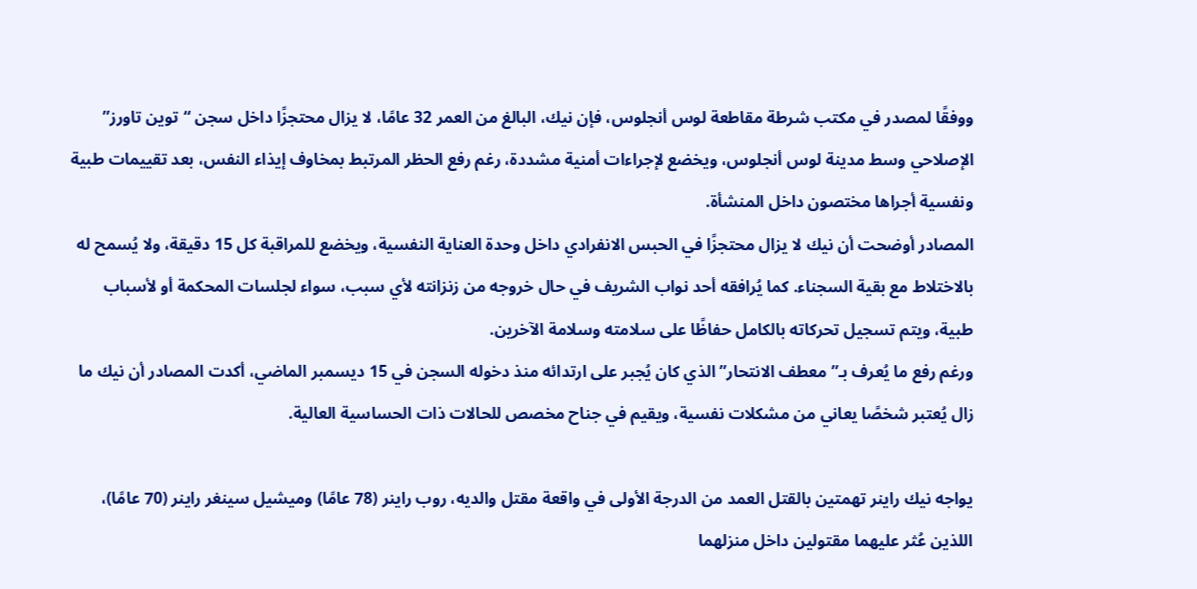ووفقًا لمصدر في مكتب شرطة مقاطعة لوس أنجلوس، فإن نيك، البالغ من العمر 32 عامًا، لا يزال محتجزًا داخل سجن “توين تاورز” الإصلاحي وسط مدينة لوس أنجلوس، ويخضع لإجراءات أمنية مشددة، رغم رفع الحظر المرتبط بمخاوف إيذاء النفس، بعد تقييمات طبية ونفسية أجراها مختصون داخل المنشأة.
المصادر أوضحت أن نيك لا يزال محتجزًا في الحبس الانفرادي داخل وحدة العناية النفسية، ويخضع للمراقبة كل 15 دقيقة، ولا يُسمح له بالاختلاط مع بقية السجناء. كما يُرافقه أحد نواب الشريف في حال خروجه من زنزانته لأي سبب، سواء لجلسات المحكمة أو لأسباب طبية، ويتم تسجيل تحركاته بالكامل حفاظًا على سلامته وسلامة الآخرين.
ورغم رفع ما يُعرف بـ”معطف الانتحار” الذي كان يُجبر على ارتدائه منذ دخوله السجن في 15 ديسمبر الماضي، أكدت المصادر أن نيك ما زال يُعتبر شخصًا يعاني من مشكلات نفسية، ويقيم في جناح مخصص للحالات ذات الحساسية العالية.

يواجه نيك راينر تهمتين بالقتل العمد من الدرجة الأولى في واقعة مقتل والديه، روب راينر (78 عامًا) وميشيل سينغر راينر (70 عامًا)، اللذين عُثر عليهما مقتولين داخل منزلهما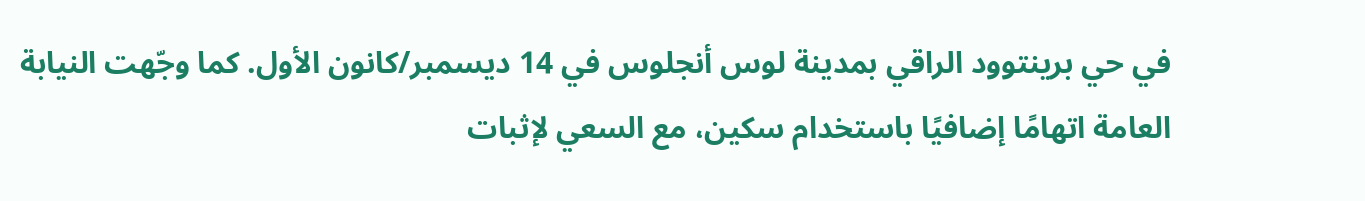في حي برينتوود الراقي بمدينة لوس أنجلوس في 14 ديسمبر/كانون الأول. كما وجّهت النيابة العامة اتهامًا إضافيًا باستخدام سكين، مع السعي لإثبات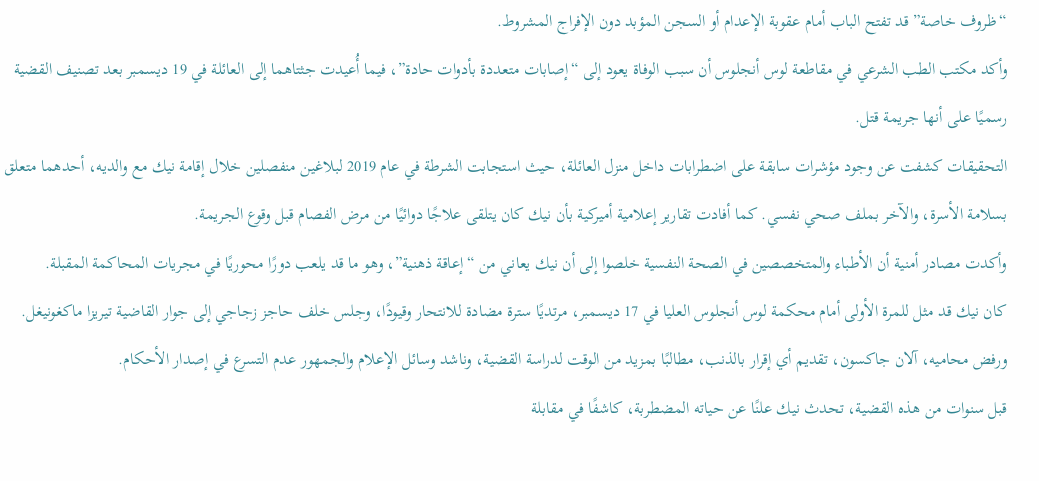“ظروف خاصة” قد تفتح الباب أمام عقوبة الإعدام أو السجن المؤبد دون الإفراج المشروط.
وأكد مكتب الطب الشرعي في مقاطعة لوس أنجلوس أن سبب الوفاة يعود إلى “إصابات متعددة بأدوات حادة”، فيما أُعيدت جثتاهما إلى العائلة في 19 ديسمبر بعد تصنيف القضية رسميًا على أنها جريمة قتل.
التحقيقات كشفت عن وجود مؤشرات سابقة على اضطرابات داخل منزل العائلة، حيث استجابت الشرطة في عام 2019 لبلاغين منفصلين خلال إقامة نيك مع والديه، أحدهما متعلق بسلامة الأسرة، والآخر بملف صحي نفسي. كما أفادت تقارير إعلامية أميركية بأن نيك كان يتلقى علاجًا دوائيًا من مرض الفصام قبل وقوع الجريمة.
وأكدت مصادر أمنية أن الأطباء والمتخصصين في الصحة النفسية خلصوا إلى أن نيك يعاني من “إعاقة ذهنية”، وهو ما قد يلعب دورًا محوريًا في مجريات المحاكمة المقبلة.
كان نيك قد مثل للمرة الأولى أمام محكمة لوس أنجلوس العليا في 17 ديسمبر، مرتديًا سترة مضادة للانتحار وقيودًا، وجلس خلف حاجز زجاجي إلى جوار القاضية تيريزا ماكغونيغل. ورفض محاميه، آلان جاكسون، تقديم أي إقرار بالذنب، مطالبًا بمزيد من الوقت لدراسة القضية، وناشد وسائل الإعلام والجمهور عدم التسرع في إصدار الأحكام.
قبل سنوات من هذه القضية، تحدث نيك علنًا عن حياته المضطربة، كاشفًا في مقابلة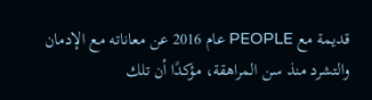قديمة مع PEOPLE عام 2016 عن معاناته مع الإدمان والتشرد منذ سن المراهقة، مؤكدًا أن تلك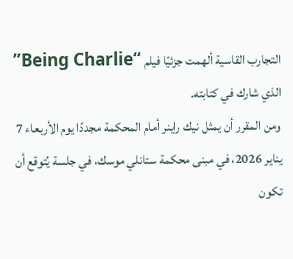التجارب القاسية ألهمت جزئيًا فيلم “Being Charlie” الذي شارك في كتابته.
ومن المقرر أن يمثل نيك راينر أمام المحكمة مجددًا يوم الأربعاء 7 يناير 2026، في مبنى محكمة ستانلي موسك، في جلسة يُتوقع أن تكون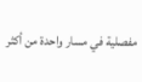مفصلية في مسار واحدة من أكثر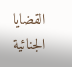القضايا الجنائية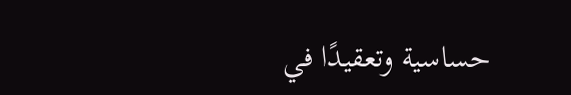حساسية وتعقيدًا في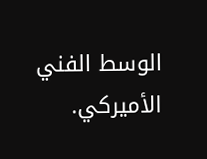الوسط الفني الأميركي.